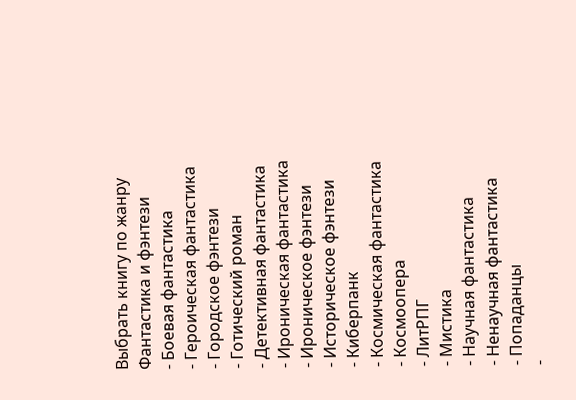Выбрать книгу по жанру
Фантастика и фэнтези
- Боевая фантастика
- Героическая фантастика
- Городское фэнтези
- Готический роман
- Детективная фантастика
- Ироническая фантастика
- Ироническое фэнтези
- Историческое фэнтези
- Киберпанк
- Космическая фантастика
- Космоопера
- ЛитРПГ
- Мистика
- Научная фантастика
- Ненаучная фантастика
- Попаданцы
-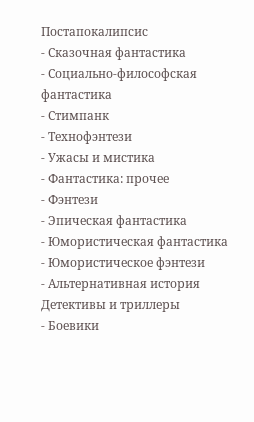Постапокалипсис
- Сказочная фантастика
- Социально-философская фантастика
- Стимпанк
- Технофэнтези
- Ужасы и мистика
- Фантастика: прочее
- Фэнтези
- Эпическая фантастика
- Юмористическая фантастика
- Юмористическое фэнтези
- Альтернативная история
Детективы и триллеры
- Боевики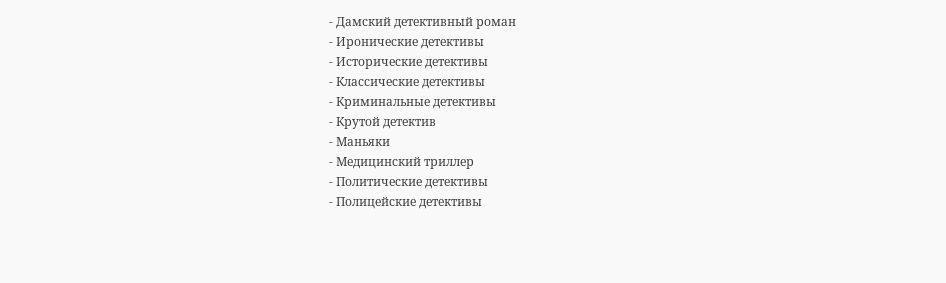- Дамский детективный роман
- Иронические детективы
- Исторические детективы
- Классические детективы
- Криминальные детективы
- Крутой детектив
- Маньяки
- Медицинский триллер
- Политические детективы
- Полицейские детективы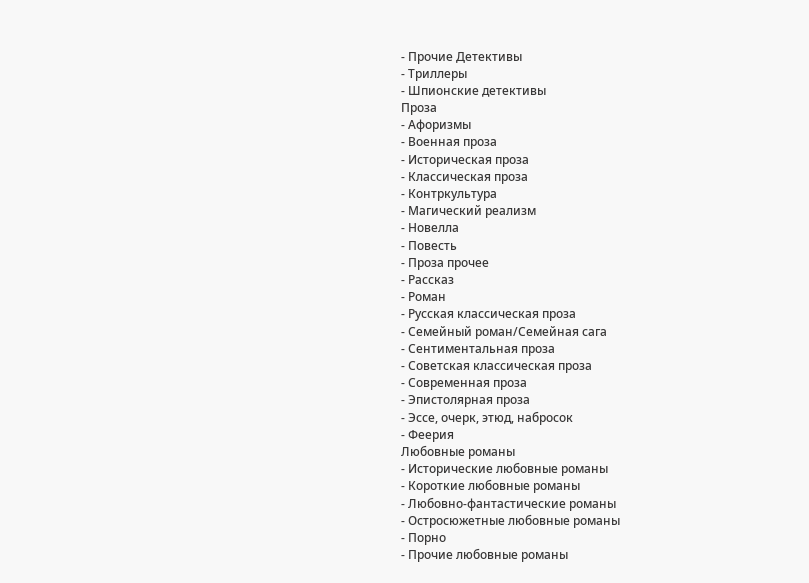- Прочие Детективы
- Триллеры
- Шпионские детективы
Проза
- Афоризмы
- Военная проза
- Историческая проза
- Классическая проза
- Контркультура
- Магический реализм
- Новелла
- Повесть
- Проза прочее
- Рассказ
- Роман
- Русская классическая проза
- Семейный роман/Семейная сага
- Сентиментальная проза
- Советская классическая проза
- Современная проза
- Эпистолярная проза
- Эссе, очерк, этюд, набросок
- Феерия
Любовные романы
- Исторические любовные романы
- Короткие любовные романы
- Любовно-фантастические романы
- Остросюжетные любовные романы
- Порно
- Прочие любовные романы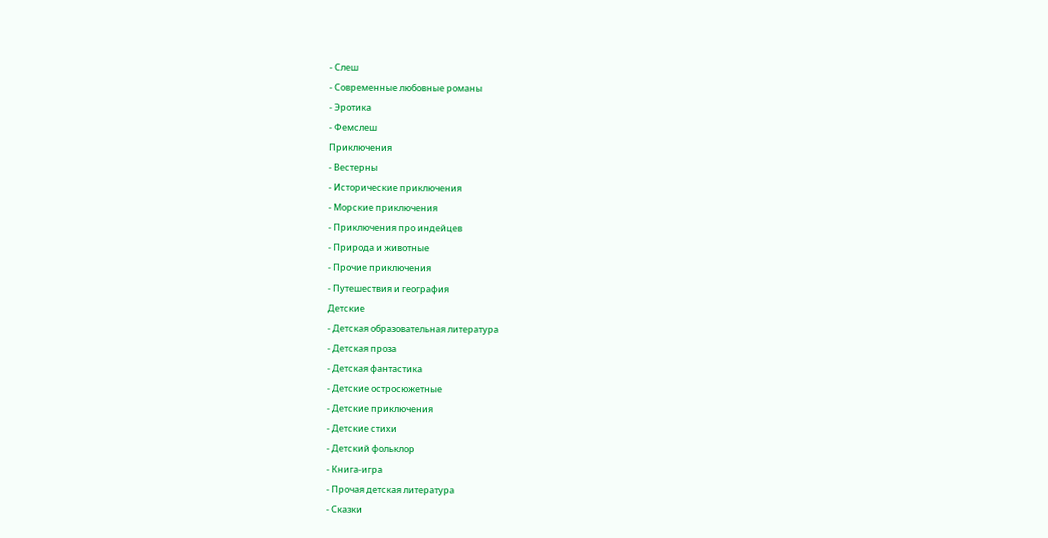- Слеш
- Современные любовные романы
- Эротика
- Фемслеш
Приключения
- Вестерны
- Исторические приключения
- Морские приключения
- Приключения про индейцев
- Природа и животные
- Прочие приключения
- Путешествия и география
Детские
- Детская образовательная литература
- Детская проза
- Детская фантастика
- Детские остросюжетные
- Детские приключения
- Детские стихи
- Детский фольклор
- Книга-игра
- Прочая детская литература
- Сказки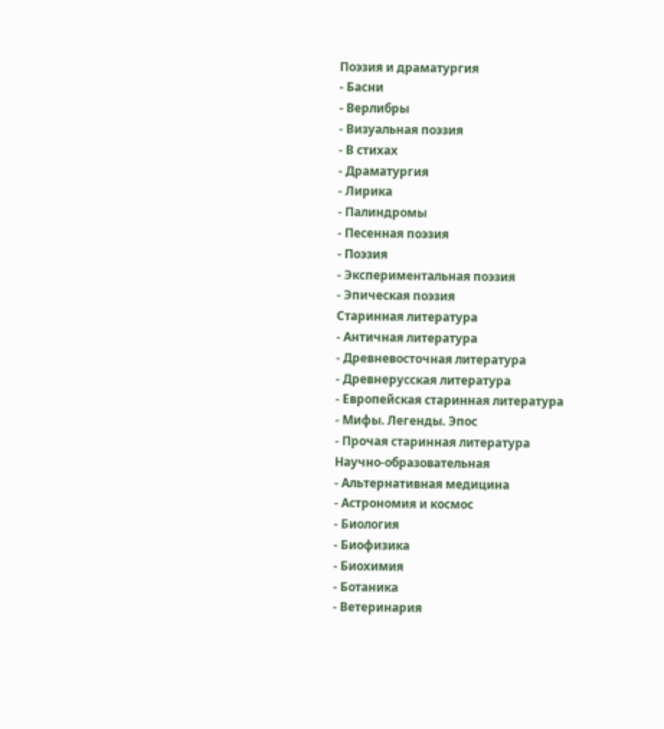Поэзия и драматургия
- Басни
- Верлибры
- Визуальная поэзия
- В стихах
- Драматургия
- Лирика
- Палиндромы
- Песенная поэзия
- Поэзия
- Экспериментальная поэзия
- Эпическая поэзия
Старинная литература
- Античная литература
- Древневосточная литература
- Древнерусская литература
- Европейская старинная литература
- Мифы. Легенды. Эпос
- Прочая старинная литература
Научно-образовательная
- Альтернативная медицина
- Астрономия и космос
- Биология
- Биофизика
- Биохимия
- Ботаника
- Ветеринария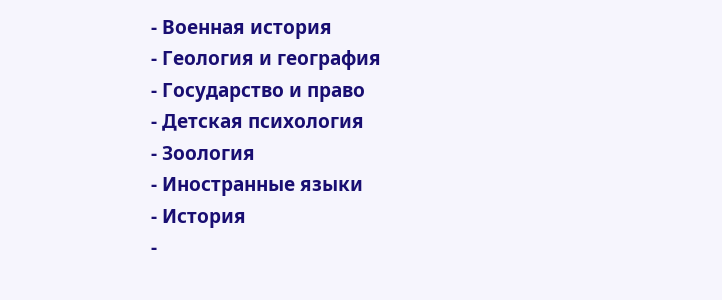- Военная история
- Геология и география
- Государство и право
- Детская психология
- Зоология
- Иностранные языки
- История
-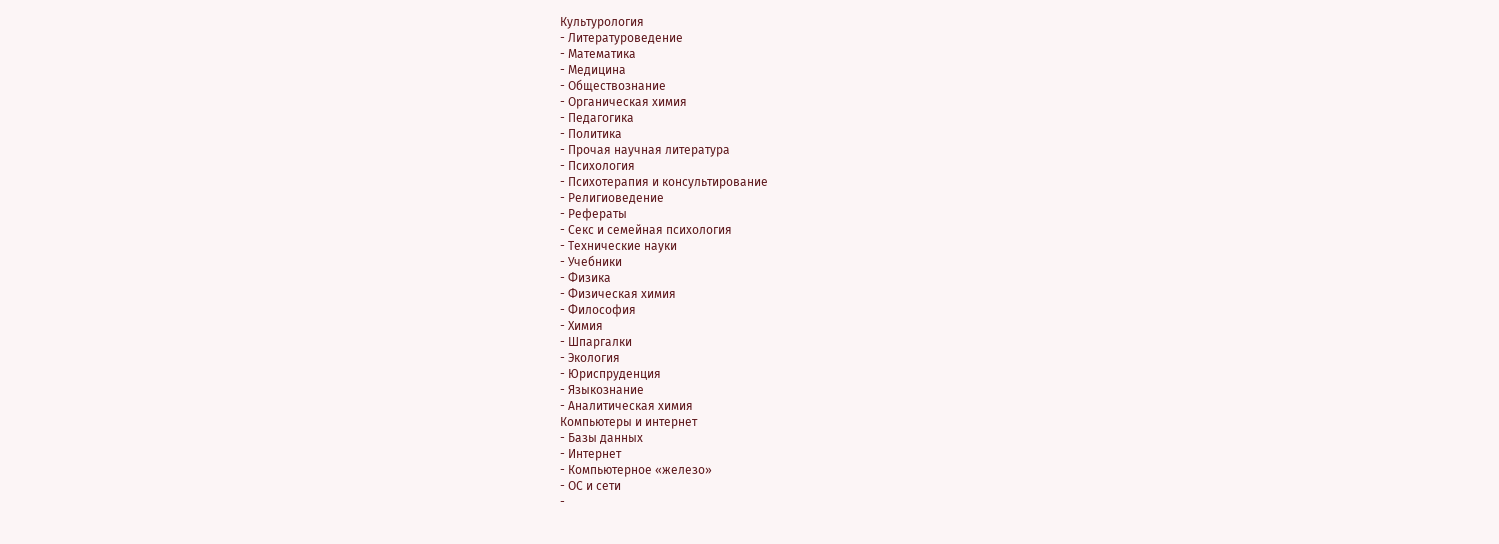Культурология
- Литературоведение
- Математика
- Медицина
- Обществознание
- Органическая химия
- Педагогика
- Политика
- Прочая научная литература
- Психология
- Психотерапия и консультирование
- Религиоведение
- Рефераты
- Секс и семейная психология
- Технические науки
- Учебники
- Физика
- Физическая химия
- Философия
- Химия
- Шпаргалки
- Экология
- Юриспруденция
- Языкознание
- Аналитическая химия
Компьютеры и интернет
- Базы данных
- Интернет
- Компьютерное «железо»
- ОС и сети
-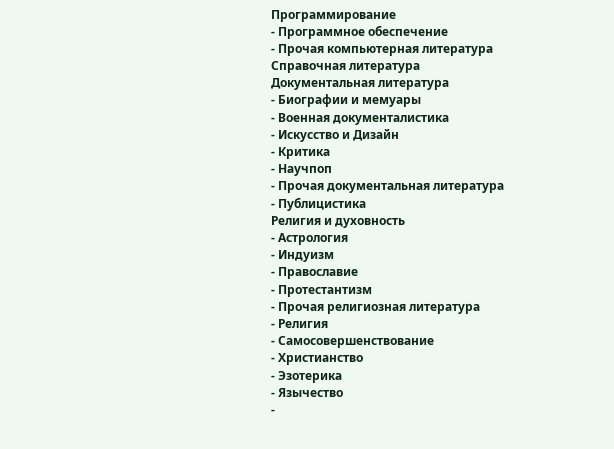Программирование
- Программное обеспечение
- Прочая компьютерная литература
Справочная литература
Документальная литература
- Биографии и мемуары
- Военная документалистика
- Искусство и Дизайн
- Критика
- Научпоп
- Прочая документальная литература
- Публицистика
Религия и духовность
- Астрология
- Индуизм
- Православие
- Протестантизм
- Прочая религиозная литература
- Религия
- Самосовершенствование
- Христианство
- Эзотерика
- Язычество
-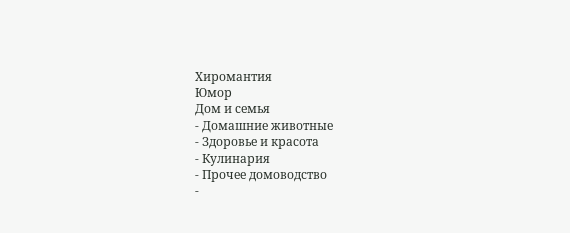Хиромантия
Юмор
Дом и семья
- Домашние животные
- Здоровье и красота
- Кулинария
- Прочее домоводство
-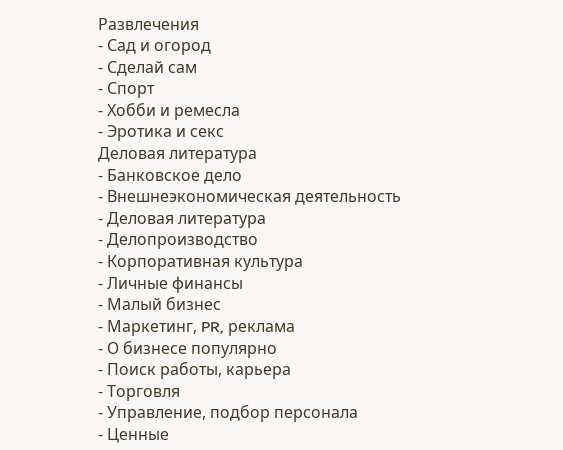Развлечения
- Сад и огород
- Сделай сам
- Спорт
- Хобби и ремесла
- Эротика и секс
Деловая литература
- Банковское дело
- Внешнеэкономическая деятельность
- Деловая литература
- Делопроизводство
- Корпоративная культура
- Личные финансы
- Малый бизнес
- Маркетинг, PR, реклама
- О бизнесе популярно
- Поиск работы, карьера
- Торговля
- Управление, подбор персонала
- Ценные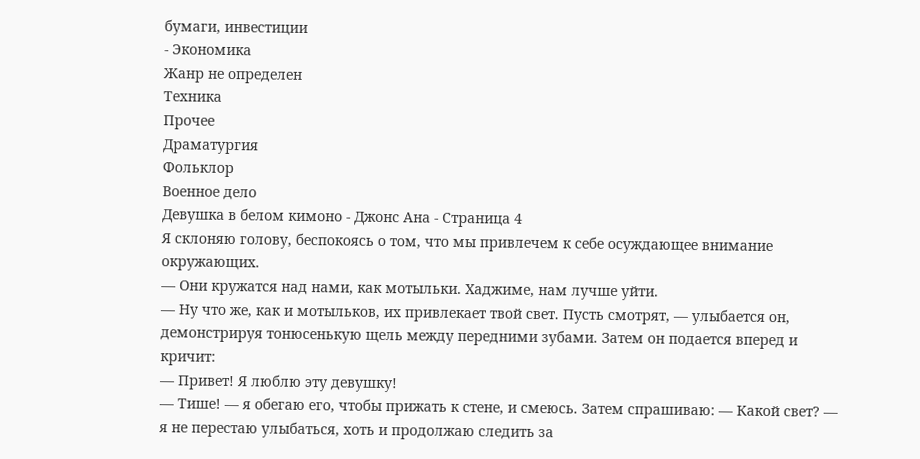бумаги, инвестиции
- Экономика
Жанр не определен
Техника
Прочее
Драматургия
Фольклор
Военное дело
Девушка в белом кимоно - Джонс Ана - Страница 4
Я склоняю голову, беспокоясь о том, что мы привлечем к себе осуждающее внимание окружающих.
— Они кружатся над нами, как мотыльки. Хаджиме, нам лучше уйти.
— Ну что же, как и мотыльков, их привлекает твой свет. Пусть смотрят, — улыбается он, демонстрируя тонюсенькую щель между передними зубами. Затем он подается вперед и кричит:
— Привет! Я люблю эту девушку!
— Тише! — я обегаю его, чтобы прижать к стене, и смеюсь. Затем спрашиваю: — Какой свет? — я не перестаю улыбаться, хоть и продолжаю следить за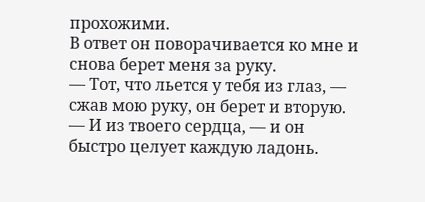прохожими.
В ответ он поворачивается ко мне и снова берет меня за руку.
— Тот, что льется у тебя из глаз, — сжав мою руку, он берет и вторую. — И из твоего сердца, — и он быстро целует каждую ладонь.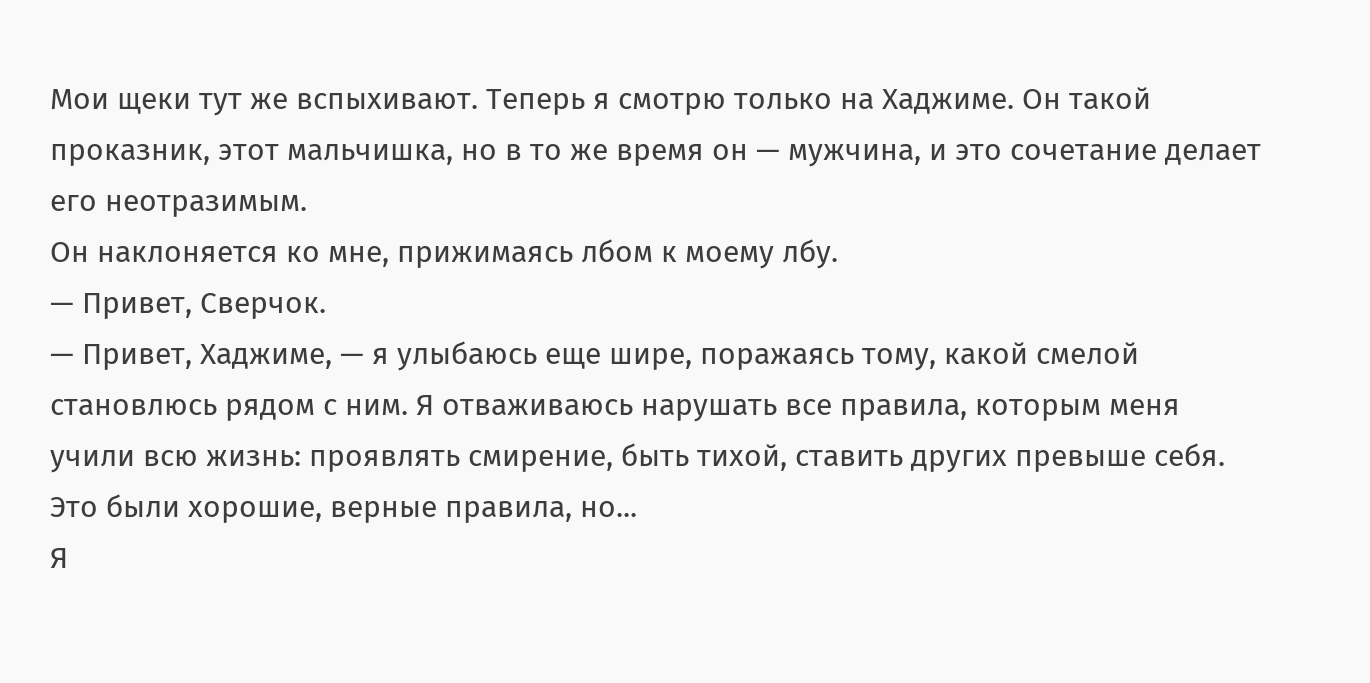Мои щеки тут же вспыхивают. Теперь я смотрю только на Хаджиме. Он такой проказник, этот мальчишка, но в то же время он — мужчина, и это сочетание делает его неотразимым.
Он наклоняется ко мне, прижимаясь лбом к моему лбу.
— Привет, Сверчок.
— Привет, Хаджиме, — я улыбаюсь еще шире, поражаясь тому, какой смелой становлюсь рядом с ним. Я отваживаюсь нарушать все правила, которым меня учили всю жизнь: проявлять смирение, быть тихой, ставить других превыше себя. Это были хорошие, верные правила, но...
Я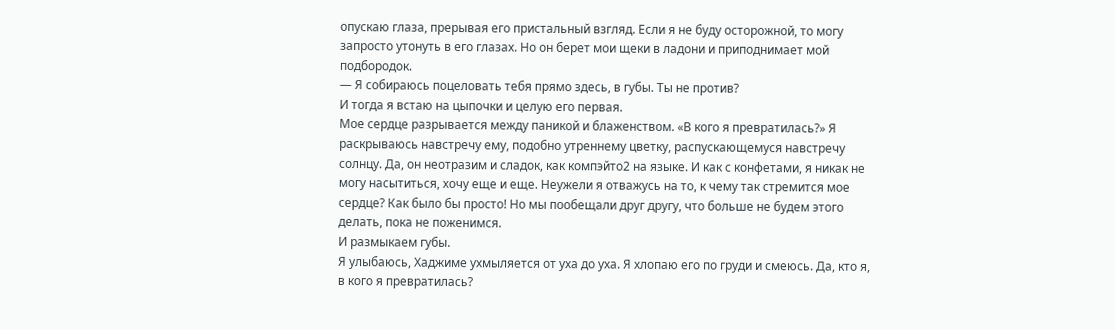опускаю глаза, прерывая его пристальный взгляд. Если я не буду осторожной, то могу запросто утонуть в его глазах. Но он берет мои щеки в ладони и приподнимает мой подбородок.
— Я собираюсь поцеловать тебя прямо здесь, в губы. Ты не против?
И тогда я встаю на цыпочки и целую его первая.
Мое сердце разрывается между паникой и блаженством. «В кого я превратилась?» Я раскрываюсь навстречу ему, подобно утреннему цветку, распускающемуся навстречу солнцу. Да, он неотразим и сладок, как компэйто2 на языке. И как с конфетами, я никак не могу насытиться, хочу еще и еще. Неужели я отважусь на то, к чему так стремится мое сердце? Как было бы просто! Но мы пообещали друг другу, что больше не будем этого делать, пока не поженимся.
И размыкаем губы.
Я улыбаюсь, Хаджиме ухмыляется от уха до уха. Я хлопаю его по груди и смеюсь. Да, кто я, в кого я превратилась?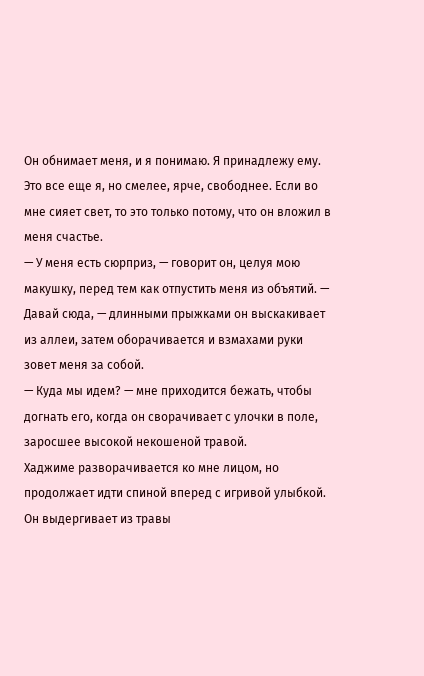Он обнимает меня, и я понимаю. Я принадлежу ему. Это все еще я, но смелее, ярче, свободнее. Если во мне сияет свет, то это только потому, что он вложил в меня счастье.
— У меня есть сюрприз, — говорит он, целуя мою макушку, перед тем как отпустить меня из объятий. — Давай сюда, — длинными прыжками он выскакивает из аллеи, затем оборачивается и взмахами руки зовет меня за собой.
— Куда мы идем? — мне приходится бежать, чтобы догнать его, когда он сворачивает с улочки в поле, заросшее высокой некошеной травой.
Хаджиме разворачивается ко мне лицом, но продолжает идти спиной вперед с игривой улыбкой. Он выдергивает из травы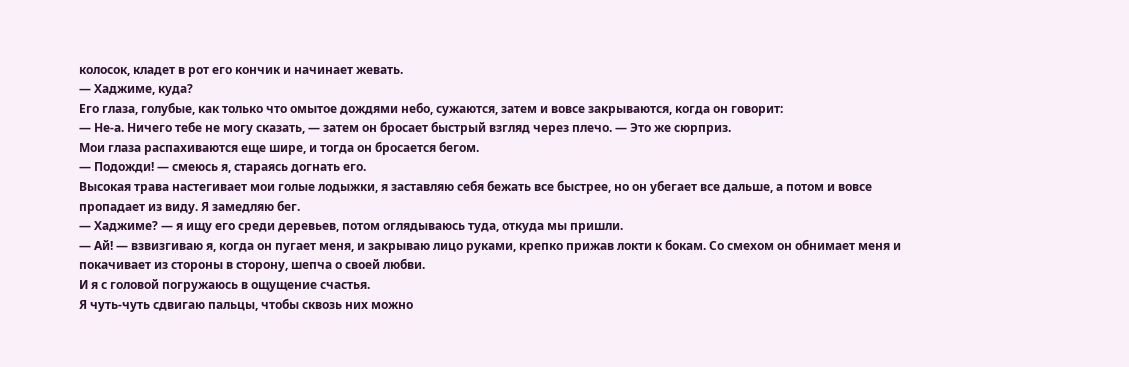колосок, кладет в рот его кончик и начинает жевать.
— Хаджиме, куда?
Его глаза, голубые, как только что омытое дождями небо, сужаются, затем и вовсе закрываются, когда он говорит:
— Не-а. Ничего тебе не могу сказать, — затем он бросает быстрый взгляд через плечо. — Это же сюрприз.
Мои глаза распахиваются еще шире, и тогда он бросается бегом.
— Подожди! — смеюсь я, стараясь догнать его.
Высокая трава настегивает мои голые лодыжки, я заставляю себя бежать все быстрее, но он убегает все дальше, а потом и вовсе пропадает из виду. Я замедляю бег.
— Хаджиме? — я ищу его среди деревьев, потом оглядываюсь туда, откуда мы пришли.
— Ай! — взвизгиваю я, когда он пугает меня, и закрываю лицо руками, крепко прижав локти к бокам. Со смехом он обнимает меня и покачивает из стороны в сторону, шепча о своей любви.
И я с головой погружаюсь в ощущение счастья.
Я чуть-чуть сдвигаю пальцы, чтобы сквозь них можно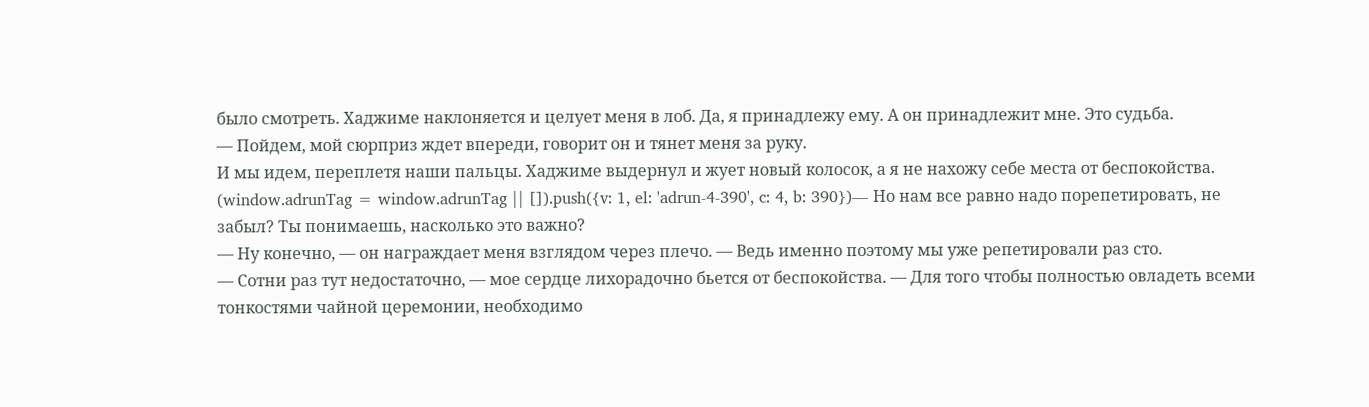было смотреть. Хаджиме наклоняется и целует меня в лоб. Да, я принадлежу ему. А он принадлежит мне. Это судьба.
— Пойдем, мой сюрприз ждет впереди, говорит он и тянет меня за руку.
И мы идем, переплетя наши пальцы. Хаджиме выдернул и жует новый колосок, а я не нахожу себе места от беспокойства.
(window.adrunTag = window.adrunTag || []).push({v: 1, el: 'adrun-4-390', c: 4, b: 390})— Но нам все равно надо порепетировать, не забыл? Ты понимаешь, насколько это важно?
— Ну конечно, — он награждает меня взглядом через плечо. — Ведь именно поэтому мы уже репетировали раз сто.
— Сотни раз тут недостаточно, — мое сердце лихорадочно бьется от беспокойства. — Для того чтобы полностью овладеть всеми тонкостями чайной церемонии, необходимо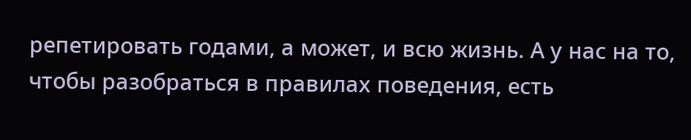репетировать годами, а может, и всю жизнь. А у нас на то, чтобы разобраться в правилах поведения, есть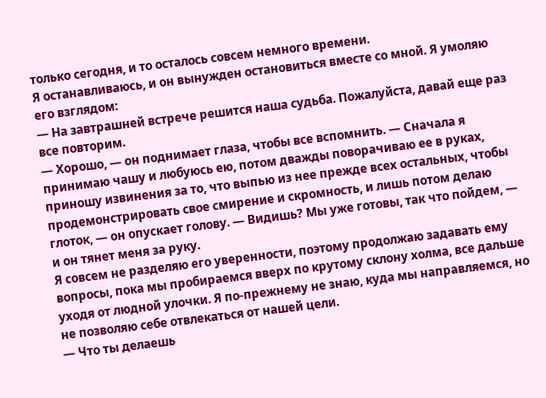только сегодня, и то осталось совсем немного времени.
Я останавливаюсь, и он вынужден остановиться вместе со мной. Я умоляю его взглядом:
— На завтрашней встрече решится наша судьба. Пожалуйста, давай еще раз все повторим.
— Хорошо, — он поднимает глаза, чтобы все вспомнить. — Сначала я принимаю чашу и любуюсь ею, потом дважды поворачиваю ее в руках, приношу извинения за то, что выпью из нее прежде всех остальных, чтобы продемонстрировать свое смирение и скромность, и лишь потом делаю глоток, — он опускает голову. — Видишь? Мы уже готовы, так что пойдем, — и он тянет меня за руку.
Я совсем не разделяю его уверенности, поэтому продолжаю задавать ему вопросы, пока мы пробираемся вверх по крутому склону холма, все дальше уходя от людной улочки. Я по-прежнему не знаю, куда мы направляемся, но не позволяю себе отвлекаться от нашей цели.
— Что ты делаешь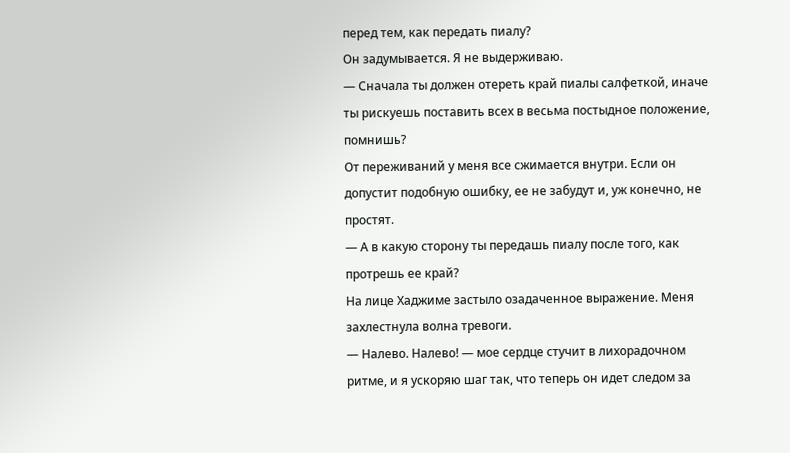перед тем, как передать пиалу?
Он задумывается. Я не выдерживаю.
— Сначала ты должен отереть край пиалы салфеткой, иначе ты рискуешь поставить всех в весьма постыдное положение, помнишь?
От переживаний у меня все сжимается внутри. Если он допустит подобную ошибку, ее не забудут и, уж конечно, не простят.
— А в какую сторону ты передашь пиалу после того, как протрешь ее край?
На лице Хаджиме застыло озадаченное выражение. Меня захлестнула волна тревоги.
— Налево. Налево! — мое сердце стучит в лихорадочном ритме, и я ускоряю шаг так, что теперь он идет следом за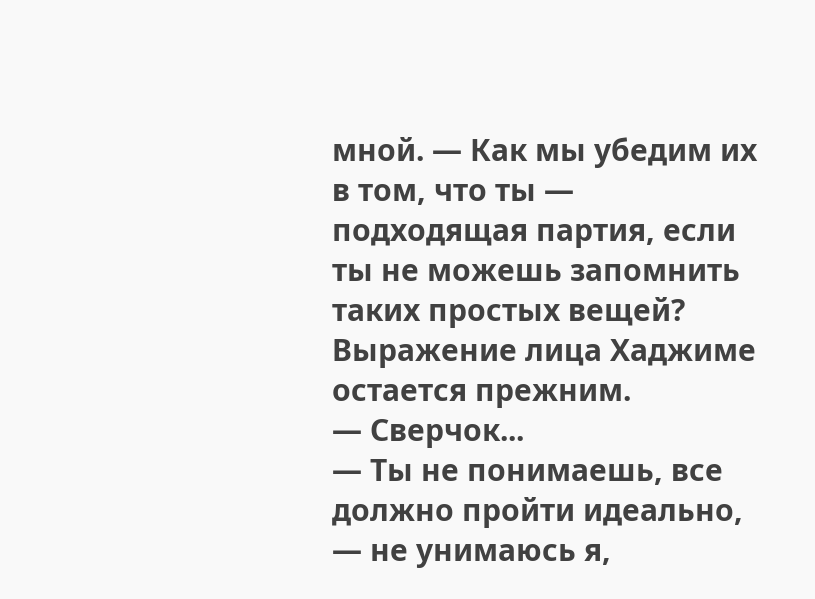мной. — Как мы убедим их в том, что ты — подходящая партия, если ты не можешь запомнить таких простых вещей?
Выражение лица Хаджиме остается прежним.
— Сверчок...
— Ты не понимаешь, все должно пройти идеально, — не унимаюсь я,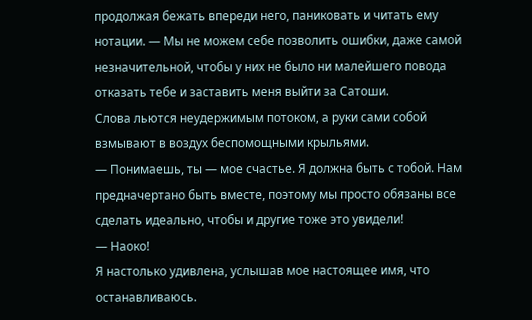продолжая бежать впереди него, паниковать и читать ему нотации. — Мы не можем себе позволить ошибки, даже самой незначительной, чтобы у них не было ни малейшего повода отказать тебе и заставить меня выйти за Сатоши.
Слова льются неудержимым потоком, а руки сами собой взмывают в воздух беспомощными крыльями.
— Понимаешь, ты — мое счастье. Я должна быть с тобой. Нам предначертано быть вместе, поэтому мы просто обязаны все сделать идеально, чтобы и другие тоже это увидели!
— Наоко!
Я настолько удивлена, услышав мое настоящее имя, что останавливаюсь.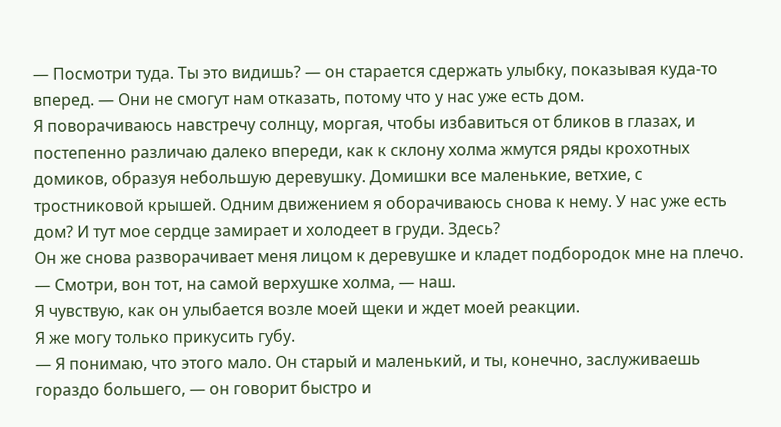— Посмотри туда. Ты это видишь? — он старается сдержать улыбку, показывая куда-то вперед. — Они не смогут нам отказать, потому что у нас уже есть дом.
Я поворачиваюсь навстречу солнцу, моргая, чтобы избавиться от бликов в глазах, и постепенно различаю далеко впереди, как к склону холма жмутся ряды крохотных домиков, образуя небольшую деревушку. Домишки все маленькие, ветхие, с тростниковой крышей. Одним движением я оборачиваюсь снова к нему. У нас уже есть дом? И тут мое сердце замирает и холодеет в груди. Здесь?
Он же снова разворачивает меня лицом к деревушке и кладет подбородок мне на плечо.
— Смотри, вон тот, на самой верхушке холма, — наш.
Я чувствую, как он улыбается возле моей щеки и ждет моей реакции.
Я же могу только прикусить губу.
— Я понимаю, что этого мало. Он старый и маленький, и ты, конечно, заслуживаешь гораздо большего, — он говорит быстро и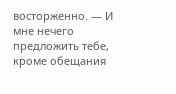восторженно. — И мне нечего предложить тебе, кроме обещания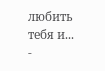любить тебя и...
-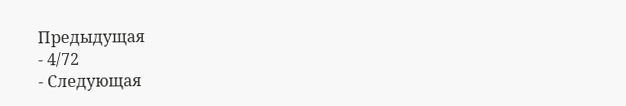Предыдущая
- 4/72
- Следующая